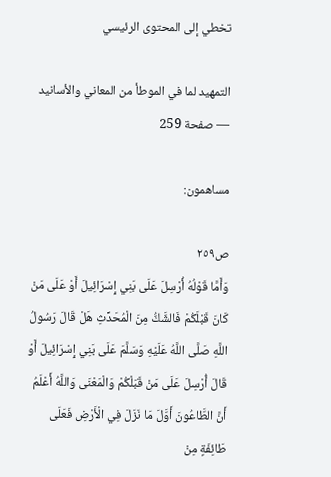تخطي إلى المحتوى الرئيسي

التمهيد لما في الموطأ من المعاني والأسانيد — صفحة 259

مساهمون:

ص٢٥٩
وَأَمَّا قَوْلُهُ أُرْسِلَ عَلَى بَنِي إِسْرَائِيلَ أَوْ عَلَى مَنْ كَانَ قَبْلَكُمْ فَالشَّكُّ مِنَ الْمُحَدِّثِ هَلْ قَالَ رَسُولُ اللَّهِ صَلَّى اللَّهُ عَلَيْهِ وَسَلَّمَ عَلَى بَنِي إِسْرَائِيلَ أَوْ قَالَ أُرْسِلَ عَلَى مَنْ قَبَلْكُمْ وَالْمَعْنَى وَاللَّهُ أَعْلَمُ أَنَّ الطَّاعُونَ أَوَّلَ مَا نَزَلَ فِي الْأَرْضِ فَعَلَى طَائِفَةٍ مِنْ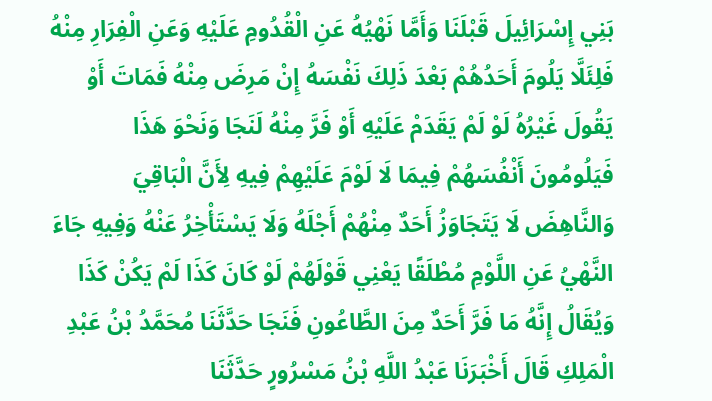بَنِي إِسْرَائِيلَ قَبْلَنَا وَأَمَّا نَهْيُهُ عَنِ الْقُدُومِ عَلَيْهِ وَعَنِ الْفِرَارِ مِنْهُ فَلِئَلَّا يَلُومَ أَحَدُهُمْ بَعْدَ ذَلِكَ نَفْسَهُ إِنْ مَرِضَ مِنْهُ فَمَاتَ أَوْ يَقُولَ غَيْرُهُ لَوْ لَمْ يَقَدَمْ عَلَيْهِ أَوْ فَرَّ مِنْهُ لَنَجَا وَنَحْوَ هَذَا فَيَلُومُونَ أَنْفُسَهُمْ فِيمَا لَا لَوْمَ عَلَيْهِمْ فِيهِ لِأَنَّ الْبَاقِيَ وَالنَّاهِضَ لَا يَتَجَاوَزُ أَحَدٌ مِنْهُمْ أَجْلَهُ وَلَا يَسْتَأْخِرُ عَنْهُ وَفِيهِ جَاءَ النَّهْيُ عَنِ اللَّوْمِ مُطْلَقًا يَعْنِي قَوْلَهُمْ لَوْ كَانَ كَذَا لَمْ يَكُنْ كَذَا وَيُقَالُ إِنَّهُ مَا فَرَّ أَحَدٌ مِنَ الطَّاعُونِ فَنَجَا حَدَّثَنَا مُحَمَّدُ بْنُ عَبْدِ الْمَلِكِ قَالَ أَخْبَرَنَا عَبْدُ اللَّهِ بْنُ مَسْرُورٍ حَدَّثَنَا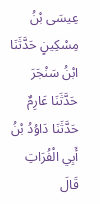عِيسَى بْنُ مِسْكِينٍ حَدَّثَنَا ابْنُ سَنْجَرَ حَدَّثَنَا عَارِمٌ حَدَّثَنَا دَاوُدُ بْنُ أَبِي الْفُرَاتِ قَالَ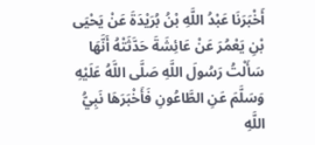أَخْبَرَنَا عَبْدُ اللَّهِ بْنُ بُرَيْدَةَ عَنْ يَحْيَى بْنِ يَعْمُرَ عَنْ عَائِشَةَ حَدَّثَتْهُ أَنَّهَا سَأَلْتُ رَسُولَ اللَّهِ صَلَّى اللَّهُ عَلَيْهِ وَسَلَّمَ عَنِ الطَّاعُونِ فَأَخْبَرَهَا نَبِيُّ اللَّهِ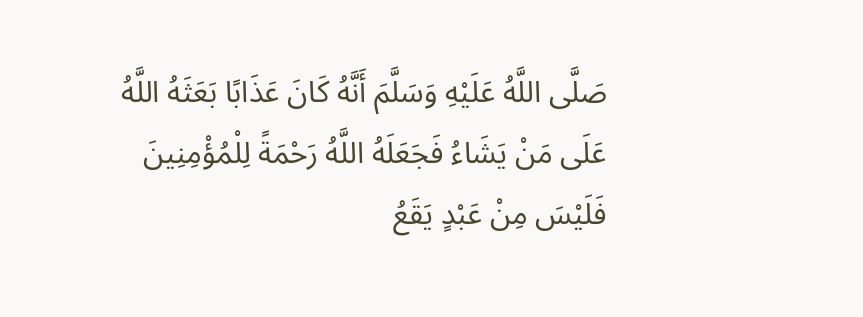صَلَّى اللَّهُ عَلَيْهِ وَسَلَّمَ أَنَّهُ كَانَ عَذَابًا بَعَثَهُ اللَّهُ عَلَى مَنْ يَشَاءُ فَجَعَلَهُ اللَّهُ رَحْمَةً لِلْمُؤْمِنِينَ فَلَيْسَ مِنْ عَبْدٍ يَقَعُ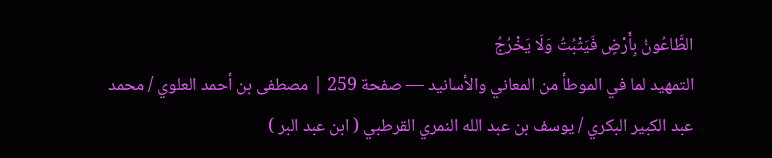الطَّاعُونُ بِأَرْضٍ فَيَثْبُتُ وَلَا يَخْرُجُ
التمهيد لما في الموطأ من المعاني والأسانيد — صفحة 259 | مصطفى بن أحمد العلوي / محمد عبد الكبير البكري / يوسف بن عبد الله النمري القرطبي ( ابن عبد البر )